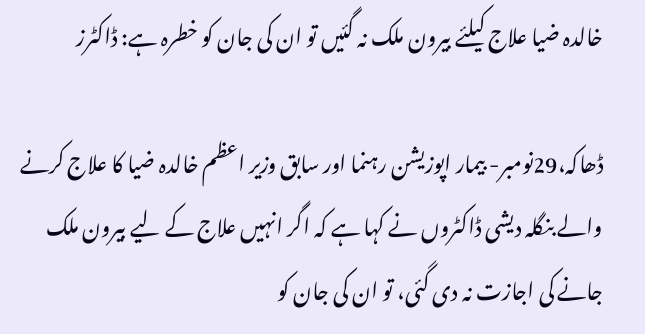خالدہ ضیا علاج کیلئے بیرون ملک نہ گئیں تو ان کی جان کو خطرہ ہے: ڈاکٹرز

ڈھاکہ،29نومبر- بیمار اپوزیشن رہنما اور سابق وزیر اعظم خالدہ ضیا کا علاج کرنے والے بنگلہ دیشی ڈاکٹروں نے کہا ہے کہ اگر انہیں علاج کے لیے بیرون ملک جانے کی اجازت نہ دی گئی، تو ان کی جان کو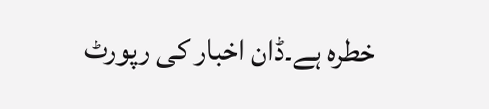خطرہ ہے۔ڈان اخبار کی رپورٹ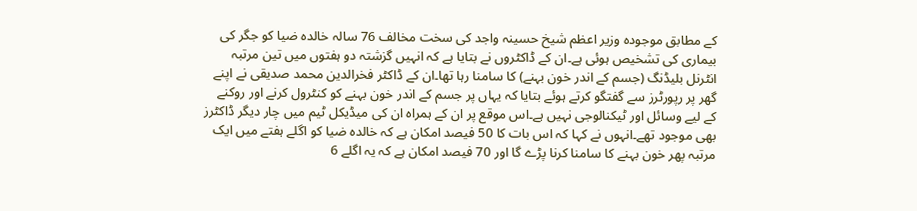کے مطابق موجودہ وزیر اعظم شیخ حسینہ واجد کی سخت مخالف 76 سالہ خالدہ ضیا کو جگر کی بیماری کی تشخیص ہوئی ہے۔ان کے ڈاکٹروں نے بتایا ہے کہ انہیں گزشتہ دو ہفتوں میں تین مرتبہ انٹرنل بلیڈنگ (جسم کے اندر خون بہنے) کا سامنا رہا تھا۔ان کے ڈاکٹر فخرالدین محمد صدیقی نے اپنے گھر پر رپورٹرز سے گفتگو کرتے ہوئے بتایا کہ یہاں پر جسم کے اندر خون بہنے کو کنٹرول کرنے اور روکنے کے لیے وسائل اور ٹیکنالوجی نہیں ہے۔اس موقع پر ان کے ہمراہ ان کی میڈیکل ٹیم میں چار دیگر ڈاکٹرز بھی موجود تھے۔انہوں نے کہا کہ اس بات کا 50 فیصد امکان ہے کہ خالدہ ضیا کو اگلے ہفتے میں ایک مرتبہ پھر خون بہنے کا سامنا کرنا پڑے گا اور 70 فیصد امکان ہے کہ یہ اگلے 6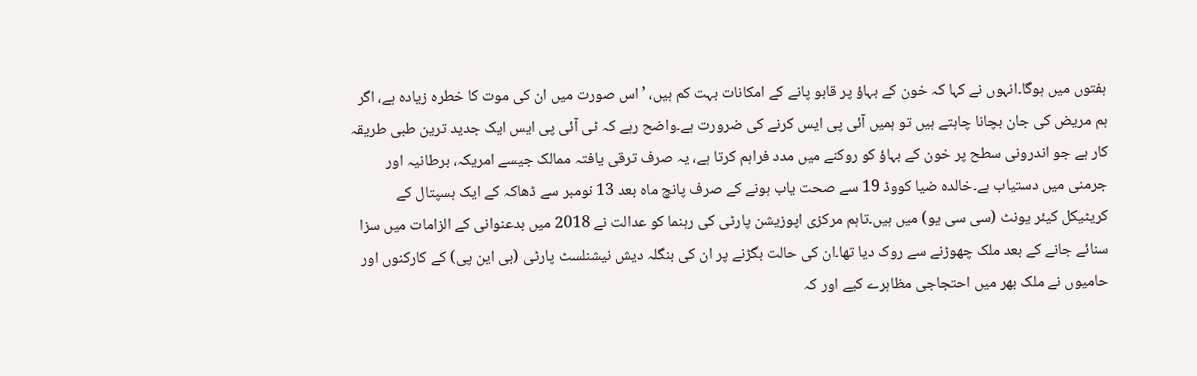ہفتوں میں ہوگا۔انہوں نے کہا کہ خون کے بہاؤ پر قابو پانے کے امکانات بہت کم ہیں، ’اس صورت میں ان کی موت کا خطرہ زیادہ ہے، اگر ہم مریض کی جان بچانا چاہتے ہیں تو ہمیں آئی پی ایس کرنے کی ضرورت ہے۔واضح رہے کہ ٹی آئی پی ایس ایک جدید ترین طبی طریقہ کار ہے جو اندرونی سطح پر خون کے بہاؤ کو روکنے میں مدد فراہم کرتا ہے، یہ صرف ترقی یافتہ ممالک جیسے امریکہ، برطانیہ اور جرمنی میں دستیاب ہے۔خالدہ ضیا کووڈ 19 سے صحت یاب ہونے کے صرف پانچ ماہ بعد 13 نومبر سے ڈھاکہ کے ایک ہسپتال کے کریٹیکل کیئر یونٹ (سی سی یو) میں ہیں۔تاہم مرکزی اپوزیشن پارٹی کی رہنما کو عدالت نے 2018 میں بدعنوانی کے الزامات میں سزا سنائے جانے کے بعد ملک چھوڑنے سے روک دیا تھا۔ان کی حالت بگڑنے پر ان کی بنگلہ دیش نیشنلسٹ پارٹی (بی این پی) کے کارکنوں اور حامیوں نے ملک بھر میں احتجاجی مظاہرے کیے اور کہ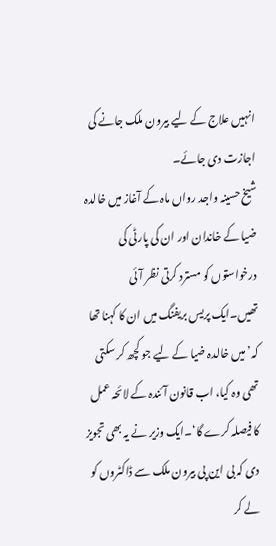انہیں علاج کے لیے بیرون ملک جانے کی اجازت دی جائے۔
شیخ حسینہ واجد رواں ماہ کے آغاز میں خالدہ ضیا کے خاندان اور ان کی پارٹی کی درخواستوں کو مسترد کرتی نظر آئی تھیں۔ایک پریس بریفنگ میں ان کا کہنا تھا کہ’میں خالدہ ضیا کے لیے جو کچھ کر سکتی تھی وہ کیا، اب قانون آئندہ کے لائحہ عمل کا فیصلہ کرے گا‘۔ایک وزیر نے یہ بھی تجویز دی کہ بی این پی بیرون ملک سے ڈاکٹروں کو لے کر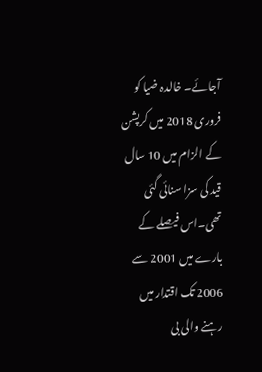آجائے۔ خالدہ ضیا کو فروری 2018 میں کرپشن کے الزام میں 10 سال قید کی سزا سنائی گئی تھی۔اس فیصلے کے بارے میں 2001 سے 2006 تک اقتدار میں رہنے والی بی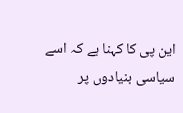این پی کا کہنا ہے کہ اسے سیاسی بنیادوں پر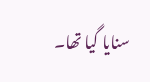سنایا گیا تھا۔